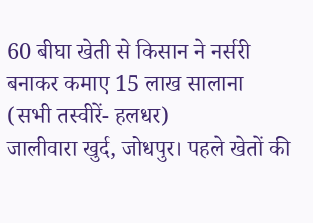60 बीघा खेती से किसान ने नर्सरी बनाकर कमाए 15 लाख सालाना
(सभी तस्वीरें- हलधर)
जालीवारा खुर्द, जोधपुर। पहले खेतों की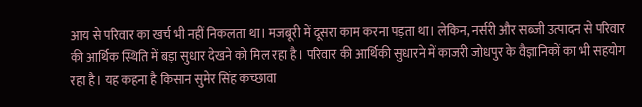आय से परिवार का खर्च भी नहीं निकलता था। मजबूरी में दूसरा काम करना पड़ता था। लेकिन, नर्सरी और सब्जी उत्पादन से परिवार की आर्थिक स्थिति में बड़ा सुधार देखने को मिल रहा है। परिवार की आर्थिकी सुधारने में काजरी जोधपुर के वैज्ञानिकों का भी सहयोग रहा है। यह कहना है किसान सुमेर सिंह कच्छावा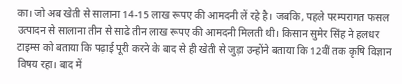का। जो अब खेती से सालाना 14-15 लाख रूपए की आमदनी लें रहे है। जबकि, पहले परम्परागत फसल उत्पादन से सालाना तीन से साढे तीन लाख रूपए की आमदनी मिलती थी। किसान सुमेर सिंह ने हलधर टाइम्स को बताया कि पढ़ाई पूरी करने के बाद से ही खेती से जुड़ा उन्होंने बताया कि 12वीं तक कृषि विज्ञान विषय रहा। बाद में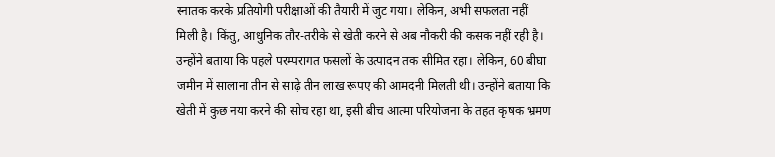स्नातक करके प्रतियोगी परीक्षाओं की तैयारी में जुट गया। लेकिन, अभी सफलता नहीं मिली है। किंतु, आधुनिक तौर-तरीके से खेती करने से अब नौकरी की कसक नहीं रही है। उन्होंने बताया कि पहले परम्परागत फसलों के उत्पादन तक सीमित रहा। लेकिन, 60 बीघा जमीन में सालाना तीन से साढ़े तीन लाख रूपए की आमदनी मिलती थी। उन्होंने बताया कि खेती में कुछ नया करने की सोच रहा था, इसी बीच आत्मा परियोजना के तहत कृषक भ्रमण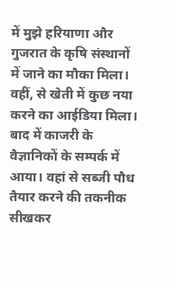में मुझे हरियाणा और गुजरात के कृषि संस्थानों में जाने का मौका मिला। वहीं, से खेती में कुछ नया करने का आईडिया मिला। बाद में काजरी के वैज्ञानिकों के सम्पर्क में आया। वहां से सब्जी पौध तैयार करने की तकनीक सीखकर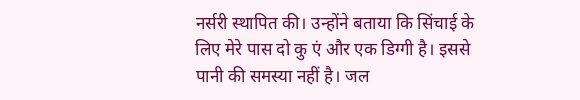नर्सरी स्थापित की। उन्होंने बताया कि सिंचाई के लिए मेरे पास दो कु एं और एक डिग्गी है। इससे पानी की समस्या नहीं है। जल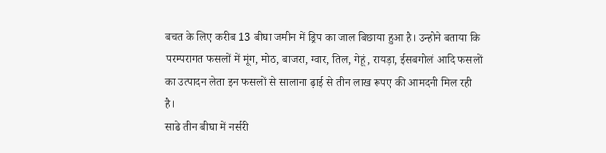बचत के लिए करीब 13 बीघा जमीन में ड्रिप का जाल बिछाया हुआ है। उन्होने बताया कि परम्परागत फसलों में मूंग, मोठ, बाजरा, ग्वार, तिल, गेहूं, रायड़ा, ईसबगोलं आदि फसलों का उत्पादन लेता इन फसलों से सालाना ढ़ाई से तीन लाख रूपए की आमदनी मिल रही है।
साढे तीन बीघा में नर्सरी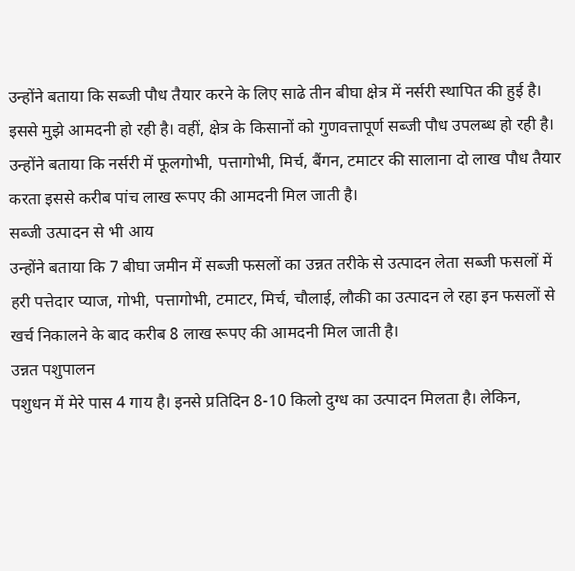उन्होंने बताया कि सब्जी पौध तैयार करने के लिए साढे तीन बीघा क्षेत्र में नर्सरी स्थापित की हुई है। इससे मुझे आमदनी हो रही है। वहीं, क्षेत्र के किसानों को गुणवत्तापूर्ण सब्जी पौध उपलब्ध हो रही है। उन्होंने बताया कि नर्सरी में फूलगोभी, पत्तागोभी, मिर्च, बैंगन, टमाटर की सालाना दो लाख पौध तैयार करता इससे करीब पांच लाख रूपए की आमदनी मिल जाती है।
सब्जी उत्पादन से भी आय
उन्होंने बताया कि 7 बीघा जमीन में सब्जी फसलों का उन्नत तरीके से उत्पादन लेता सब्जी फसलों में हरी पत्तेदार प्याज, गोभी, पत्तागोभी, टमाटर, मिर्च, चौलाई, लौकी का उत्पादन ले रहा इन फसलों से खर्च निकालने के बाद करीब 8 लाख रूपए की आमदनी मिल जाती है।
उन्नत पशुपालन
पशुधन में मेरे पास 4 गाय है। इनसे प्रतिदिन 8-10 किलो दुग्ध का उत्पादन मिलता है। लेकिन,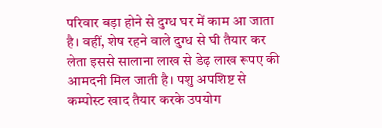परिवार बड़ा होने से दुग्ध घर में काम आ जाता है। वहीं, शेष रहने वाले दुग्ध से घी तैयार कर लेता इससे सालाना लाख से डेढ़ लाख रूपए की आमदनी मिल जाती है। पशु अपशिष्ट से कम्पोस्ट खाद तैयार करके उपयोग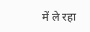में ले रहा